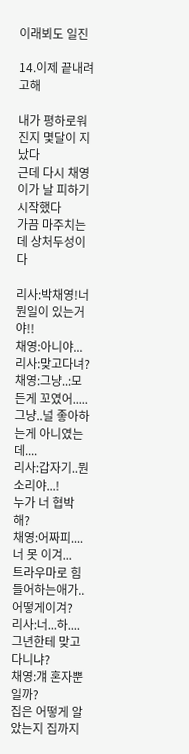이래뵈도 일진

14.이제 끝내려고해

내가 평하로워진지 몇달이 지났다
근데 다시 채영이가 날 피하기시작했다
가끔 마주치는데 상처두성이다

리사:박채영!너 뭔일이 있는거야!!
채영:아니야...
리사:맞고다녀?
채영:그냥..:모든게 꼬였어.....
그냥..널 좋아하는게 아니였는데....
리사:갑자기..뭔소리야...!
누가 너 협박해?
채영:어짜피....너 못 이겨...
트라우마로 힘들어하는애가..어떻게이겨?
리사:너...하....그년한테 맞고다니냐?
채영:걔 혼자뿐일까?
집은 어떻게 알았는지 집까지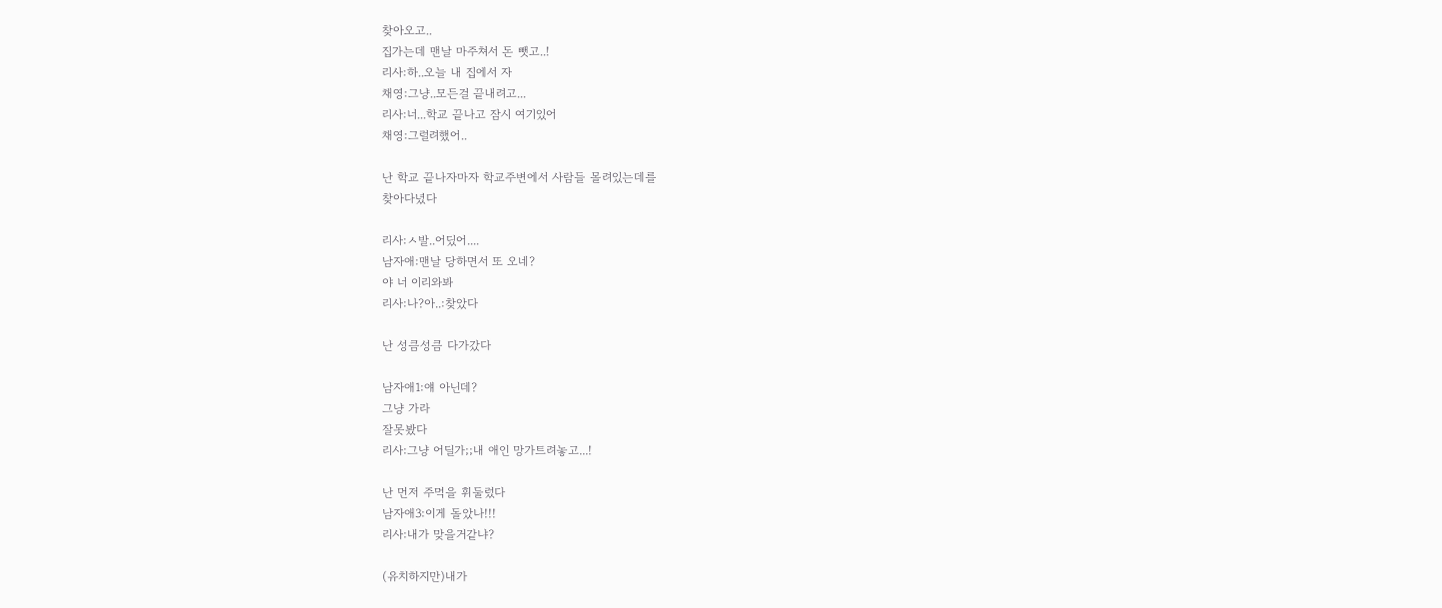찾아오고..
집가는데 맨날 마주쳐서 돈 뺏고..!
리사:하..오늘 내 집에서 자
채영:그냥..모든걸 끝내려고...
리사:너...학교 끝나고 잠시 여기있어
채영:그럴려했어..

난 학교 끝나자마자 학교주변에서 사람들 몰려있는데를
찾아다녔다

리사:ㅅ발..어딨어....
남자애:맨날 당하면서 또 오네?
야 너 이리와봐
리사:나?아..:찾았다

난 성큼성큼 다가갔다

남자애1:얘 아닌데?
그냥 가라
잘못봤다
리사:그냥 어딜가;;내 애인 망가트려놓고...!

난 먼저 주먹을 휘둘렀다
남자애3:이게 돌았나!!!
리사:내가 맞을거같냐?

(유치하지만)내가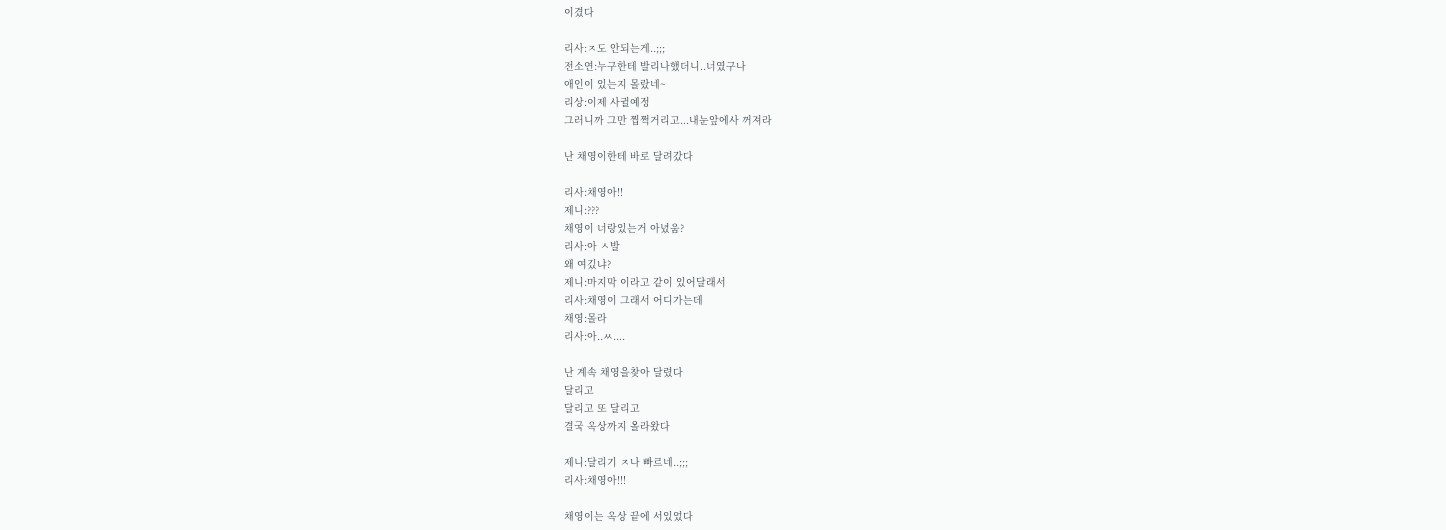이겼다

리사:ㅈ도 안되는게..;;;
전소연:누구한테 발리나했더니..너였구나
애인이 있는지 몰랐네~
리상:이제 사귈예정
그러니까 그만 찝쩍거리고...내눈앞에사 꺼져라

난 채영이한테 바로 달려갔다

리사:채영아!!
제니:???
채영이 너랑있는거 아녔움?
리사:아 ㅅ발
왜 여깄냐?
제니:마지막 이라고 같이 있어달래서
리사:채영이 그래서 어디가는데
채영:몰라
리사:아..ㅆ....

난 계속 채영을찾아 달렸다
달리고
달리고 또 달리고
결국 옥상까지 올라왔다

제니:달리기 ㅈ나 빠르네..;;;
리사:채영아!!!

채영이는 옥상 끝에 서있었다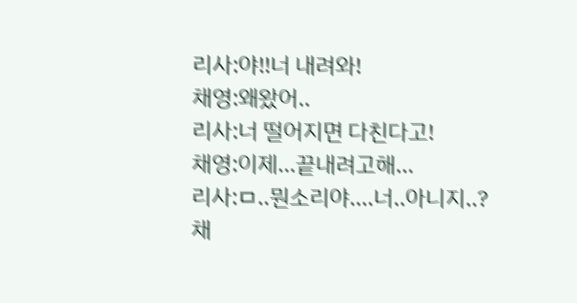리사:야!!너 내려와!
채영:왜왔어..
리사:너 떨어지면 다친다고!
채영:이제...끝내려고해...
리사:ㅁ..뭔소리야....너..아니지..?
채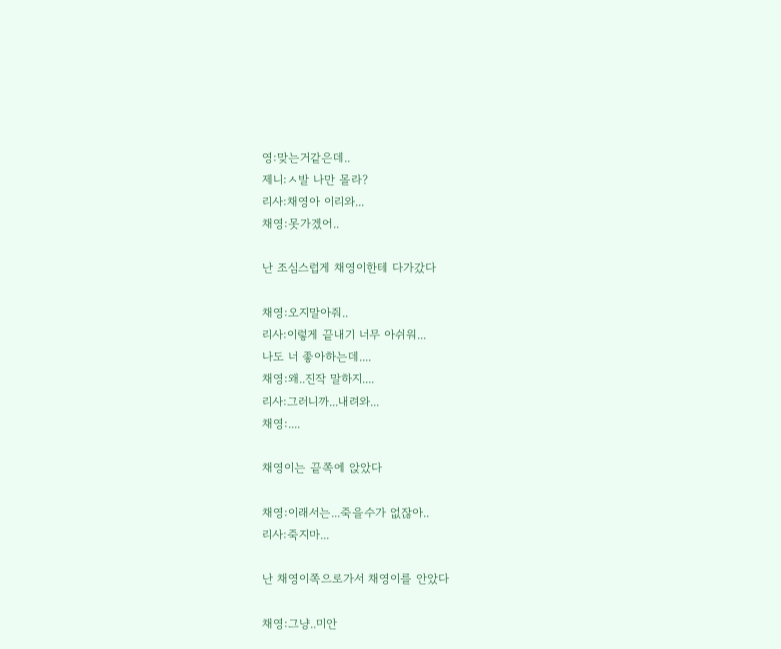영:맞는거같은데..
제니:ㅅ발 나만 몰라?
리사:채영아 이리와...
채영:못가겠어..

난 조심스럽게 채영이한테 다가갔다

채영:오지말아줘..
리사:이렇게 끝내기 너무 아쉬워...
나도 너 좋아하는데....
채영:왜..진작 말하지....
리사:그러니까...내려와...
채영:....

채영이는 끝쪽에 앉았다

채영:이래서는...죽을수가 없잖아..
리사:죽지마...

난 채영이쪽으로가서 채영이를 안았다

채영:그냥..미안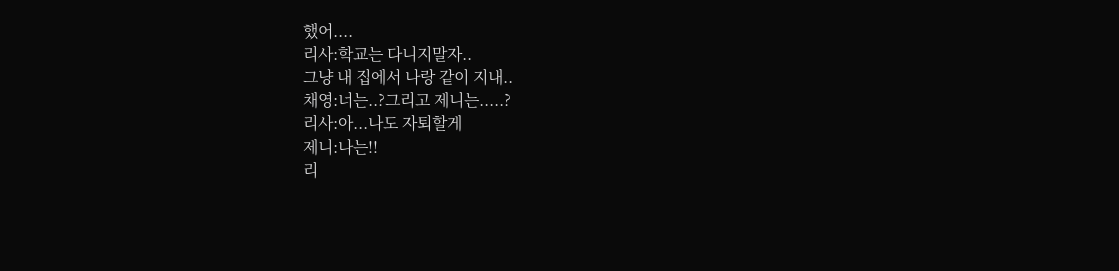했어....
리사:학교는 다니지말자..
그냥 내 집에서 나랑 같이 지내..
채영:너는..?그리고 제니는.....?
리사:아...나도 자퇴할게
제니:나는!!
리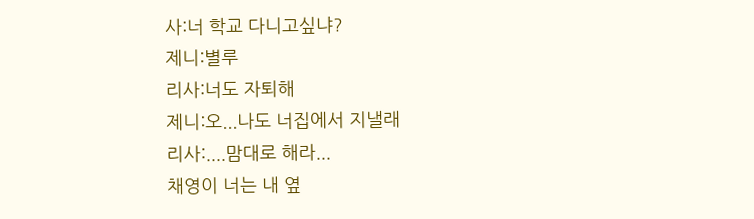사:너 학교 다니고싶냐?
제니:별루
리사:너도 자퇴해
제니:오...나도 너집에서 지낼래
리사:....맘대로 해라...
채영이 너는 내 옆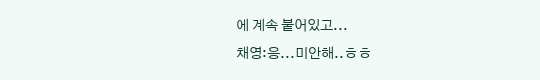에 계속 붙어있고...
채영:응...미안해..ㅎㅎ